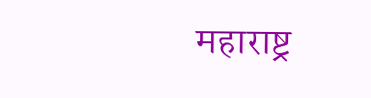महाराष्ट्र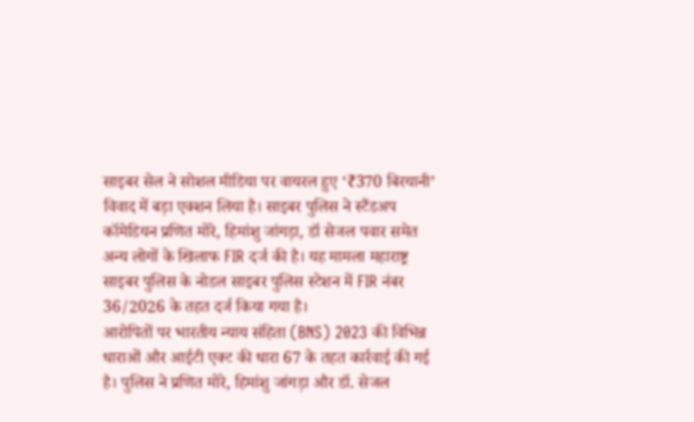साइबर सेल ने सोशल मीडिया पर वायरल हुए ‘₹370 बिरयानी’ विवाद में बड़ा एक्शन लिया है। साइबर पुलिस ने स्टैंडअप कॉमेडियन प्रणित मोरे, हिमांशु जांगड़ा, डॉ सेजल पवार समेत अन्य लोगों के खिलाफ FIR दर्ज की है। यह मामला महाराष्ट्र साइबर पुलिस के नोडल साइबर पुलिस स्टेशन में FIR नंबर 36/2026 के तहत दर्ज किया गया है।
आरोपितों पर भारतीय न्याय संहिता (BNS) 2023 की विभिन्न धाराओं और आईटी एक्ट की धारा 67 के तहत कार्रवाई की गई है। पुलिस ने प्रणित मोरे, हिमांशु जांगड़ा और डॉ. सेजल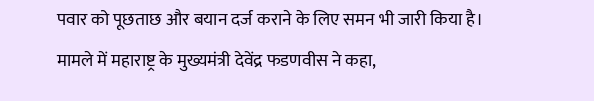पवार को पूछताछ और बयान दर्ज कराने के लिए समन भी जारी किया है।
मामले में महाराष्ट्र के मुख्यमंत्री देवेंद्र फडणवीस ने कहा,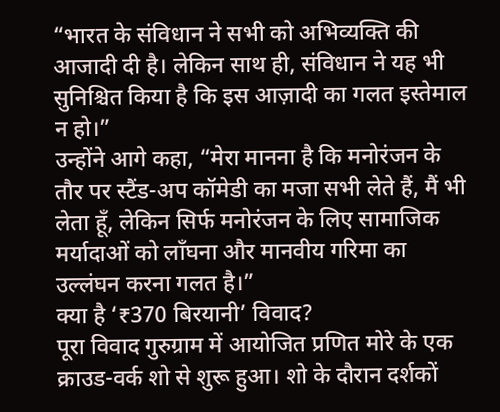“भारत के संविधान ने सभी को अभिव्यक्ति की आजादी दी है। लेकिन साथ ही, संविधान ने यह भी सुनिश्चित किया है कि इस आज़ादी का गलत इस्तेमाल न हो।”
उन्होंने आगे कहा, “मेरा मानना है कि मनोरंजन के तौर पर स्टैंड-अप कॉमेडी का मजा सभी लेते हैं, मैं भी लेता हूँ, लेकिन सिर्फ मनोरंजन के लिए सामाजिक मर्यादाओं को लाँघना और मानवीय गरिमा का उल्लंघन करना गलत है।”
क्या है ‘₹370 बिरयानी’ विवाद?
पूरा विवाद गुरुग्राम में आयोजित प्रणित मोरे के एक क्राउड-वर्क शो से शुरू हुआ। शो के दौरान दर्शकों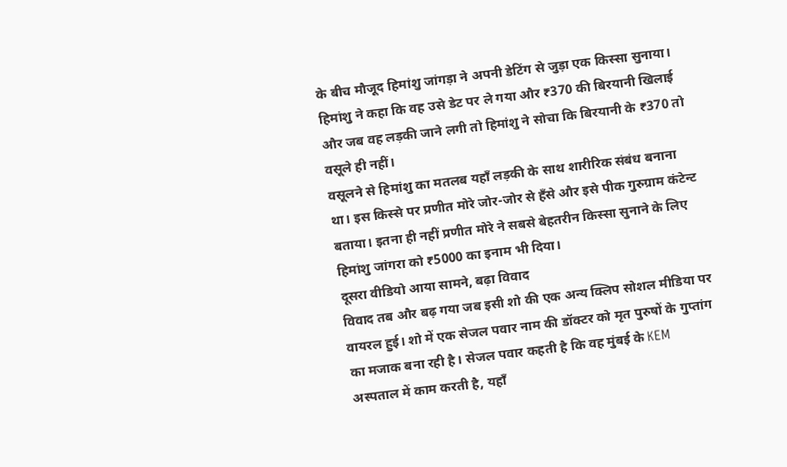के बीच मौजूद हिमांशु जांगड़ा ने अपनी डेटिंग से जुड़ा एक किस्सा सुनाया। हिमांशु ने कहा कि वह उसे डेट पर ले गया और ₹370 की बिरयानी खिलाई और जब वह लड़की जाने लगी तो हिमांशु ने सोचा कि बिरयानी के ₹370 तो वसूले ही नहीं।
वसूलने से हिमांशु का मतलब यहाँ लड़की के साथ शारीरिक संबंध बनाना था। इस किस्से पर प्रणीत मोरे जोर-जोर से हँसे और इसे पीक गुरुग्राम कंटेन्ट बताया। इतना ही नहीं प्रणीत मोरे ने सबसे बेहतरीन किस्सा सुनाने के लिए हिमांशु जांगरा को ₹5000 का इनाम भी दिया।
दूसरा वीडियो आया सामने, बढ़ा विवाद
विवाद तब और बढ़ गया जब इसी शो की एक अन्य क्लिप सोशल मीडिया पर वायरल हुई। शो में एक सेजल पवार नाम की डॉक्टर को मृत पुरुषों के गुप्तांग का मजाक बना रही है। सेजल पवार कहती है कि वह मुंबई के KEM अस्पताल में काम करती है, यहाँ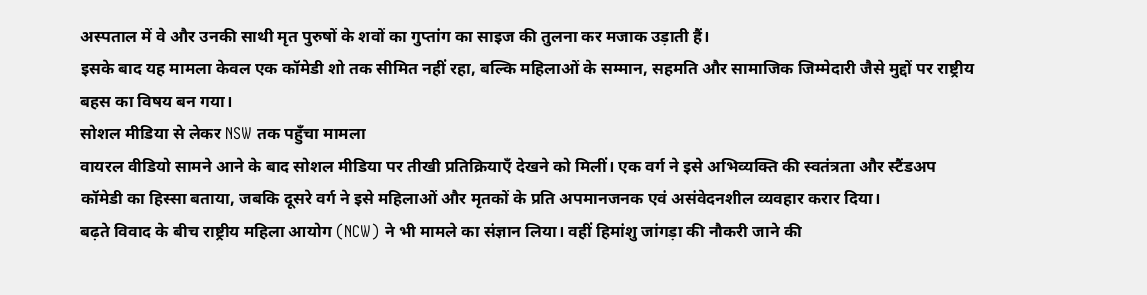अस्पताल में वे और उनकी साथी मृत पुरुषों के शवों का गुप्तांग का साइज की तुलना कर मजाक उड़ाती हैं।
इसके बाद यह मामला केवल एक कॉमेडी शो तक सीमित नहीं रहा, बल्कि महिलाओं के सम्मान, सहमति और सामाजिक जिम्मेदारी जैसे मुद्दों पर राष्ट्रीय बहस का विषय बन गया।
सोशल मीडिया से लेकर NSW तक पहुँचा मामला
वायरल वीडियो सामने आने के बाद सोशल मीडिया पर तीखी प्रतिक्रियाएँ देखने को मिलीं। एक वर्ग ने इसे अभिव्यक्ति की स्वतंत्रता और स्टैंडअप कॉमेडी का हिस्सा बताया, जबकि दूसरे वर्ग ने इसे महिलाओं और मृतकों के प्रति अपमानजनक एवं असंवेदनशील व्यवहार करार दिया।
बढ़ते विवाद के बीच राष्ट्रीय महिला आयोग (NCW) ने भी मामले का संज्ञान लिया। वहीं हिमांशु जांगड़ा की नौकरी जाने की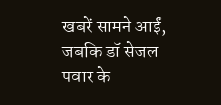खबरें सामने आईं, जबकि डॉ सेजल पवार के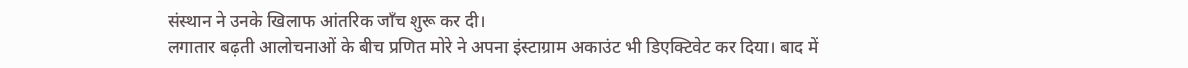संस्थान ने उनके खिलाफ आंतरिक जाँच शुरू कर दी।
लगातार बढ़ती आलोचनाओं के बीच प्रणित मोरे ने अपना इंस्टाग्राम अकाउंट भी डिएक्टिवेट कर दिया। बाद में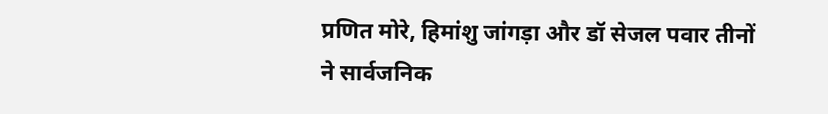प्रणित मोरे, हिमांशु जांगड़ा और डॉ सेजल पवार तीनों ने सार्वजनिक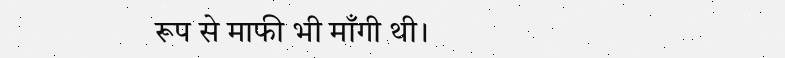रूप से माफी भी माँगी थी।